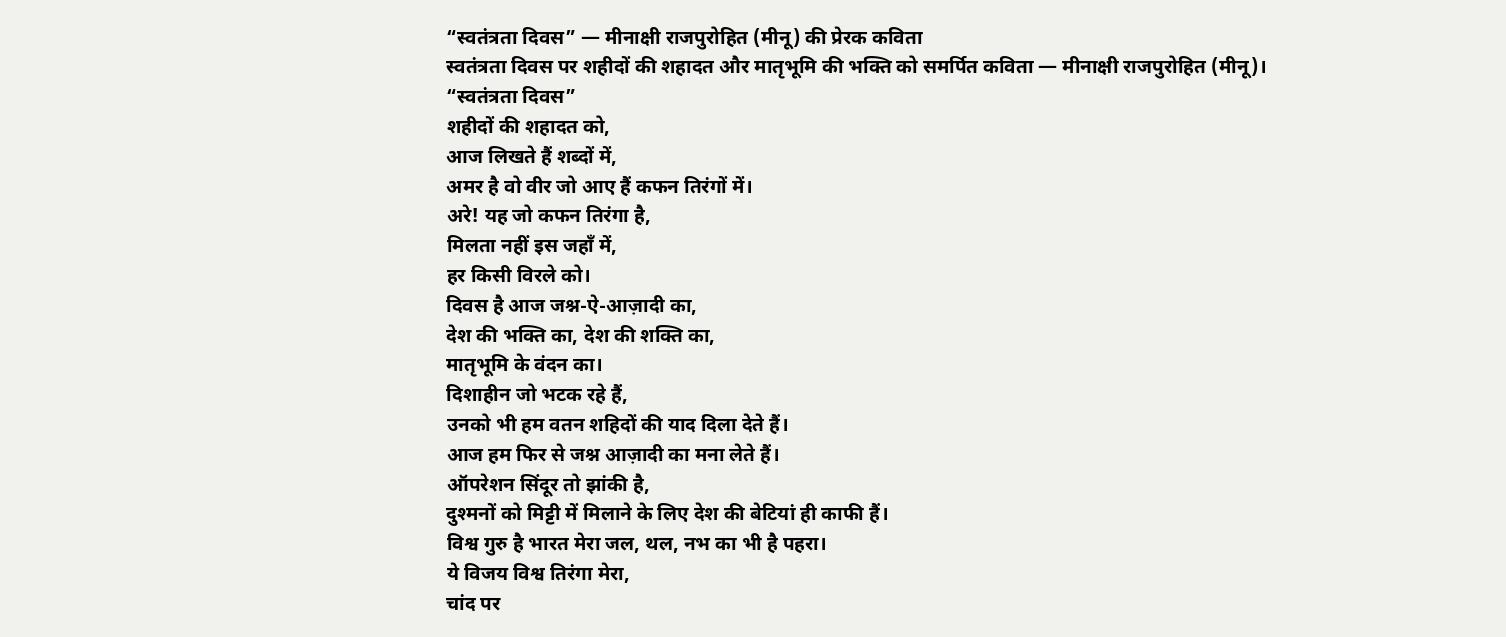“स्वतंत्रता दिवस” — मीनाक्षी राजपुरोहित (मीनू) की प्रेरक कविता
स्वतंत्रता दिवस पर शहीदों की शहादत और मातृभूमि की भक्ति को समर्पित कविता — मीनाक्षी राजपुरोहित (मीनू)।
“स्वतंत्रता दिवस”
शहीदों की शहादत को,
आज लिखते हैं शब्दों में,
अमर है वो वीर जो आए हैं कफन तिरंगों में।
अरे! यह जो कफन तिरंगा है,
मिलता नहीं इस जहाँ में,
हर किसी विरले को।
दिवस है आज जश्न-ऐ-आज़ादी का,
देश की भक्ति का, देश की शक्ति का,
मातृभूमि के वंदन का।
दिशाहीन जो भटक रहे हैं,
उनको भी हम वतन शहिदों की याद दिला देते हैं।
आज हम फिर से जश्न आज़ादी का मना लेते हैं।
ऑपरेशन सिंदूर तो झांकी है,
दुश्मनों को मिट्टी में मिलाने के लिए देश की बेटियां ही काफी हैं।
विश्व गुरु है भारत मेरा जल, थल, नभ का भी है पहरा।
ये विजय विश्व तिरंगा मेरा,
चांद पर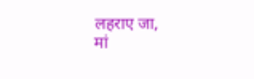लहराए जा,
मां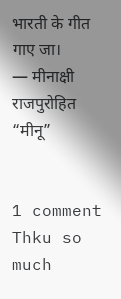भारती के गीत गाए जा।
— मीनाक्षी राजपुरोहित “मीनू”


1 comment
Thku so much